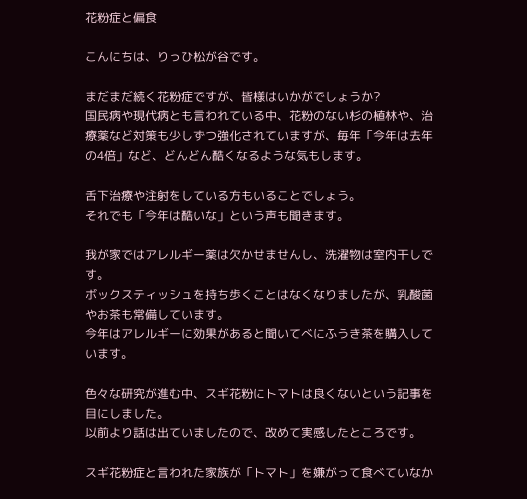花粉症と偏食

こんにちは、りっひ松が谷です。

まだまだ続く花粉症ですが、皆様はいかがでしょうか?
国民病や現代病とも言われている中、花粉のない杉の植林や、治療薬など対策も少しずつ強化されていますが、毎年「今年は去年の4倍」など、どんどん酷くなるような気もします。

舌下治療や注射をしている方もいることでしょう。
それでも「今年は酷いな」という声も聞きます。

我が家ではアレルギー薬は欠かせませんし、洗濯物は室内干しです。
ボックスティッシュを持ち歩くことはなくなりましたが、乳酸菌やお茶も常備しています。
今年はアレルギーに効果があると聞いてべにふうき茶を購入しています。

色々な研究が進む中、スギ花粉にトマトは良くないという記事を目にしました。
以前より話は出ていましたので、改めて実感したところです。

スギ花粉症と言われた家族が「トマト」を嫌がって食べていなか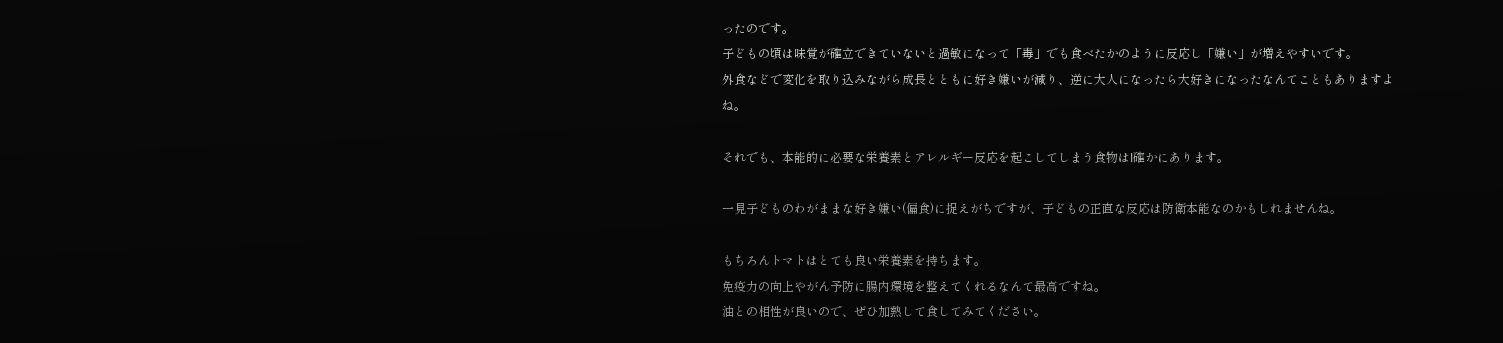ったのです。
子どもの頃は味覚が確立できていないと過敏になって「毒」でも食べたかのように反応し「嫌い」が増えやすいです。
外食などで変化を取り込みながら成長とともに好き嫌いが減り、逆に大人になったら大好きになったなんてこともありますよね。

それでも、本能的に必要な栄養素とアレルギー反応を起こしてしまう食物はl確かにあります。

一見子どものわがままな好き嫌い(偏食)に捉えがちですが、子どもの正直な反応は防衛本能なのかもしれませんね。

もちろんトマトはとても良い栄養素を持ちます。
免疫力の向上やがん予防に腸内環境を整えてくれるなんて最高ですね。
油との相性が良いので、ぜひ加熱して食してみてください。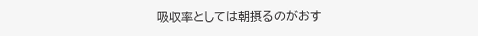吸収率としては朝摂るのがおす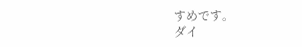すめです。
ダイ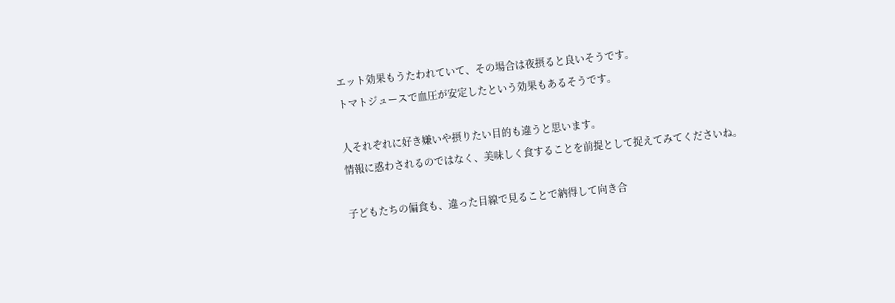エット効果もうたわれていて、その場合は夜摂ると良いそうです。
トマトジュースで血圧が安定したという効果もあるそうです。

人それぞれに好き嫌いや摂りたい目的も違うと思います。
情報に惑わされるのではなく、美味しく食することを前提として捉えてみてくださいね。

子どもたちの偏食も、違った目線で見ることで納得して向き合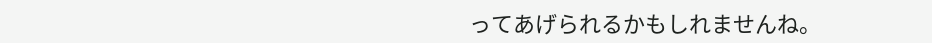ってあげられるかもしれませんね。